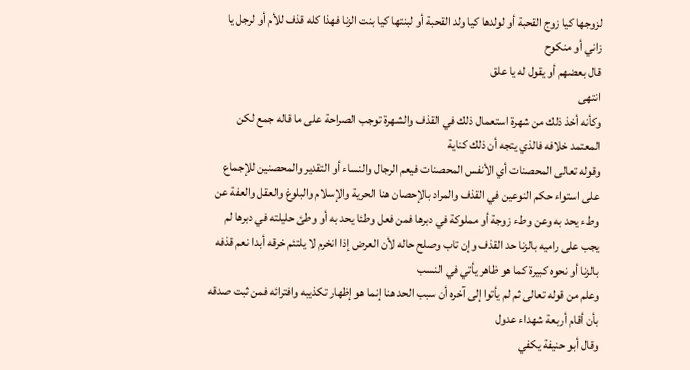لزوجها كيا زوج القحبة أو لولدها كيا ولد القحبة أو لبنتها كيا بنت الزنا فهذا كله قذف للأم أو لرجل يا زاني أو منكوح
قال بعضهم أو يقول له يا علق
انتهى
وكأنه أخذ ذلك من شهرة استعمال ذلك في القذف والشهرة توجب الصراحة على ما قاله جمع لكن المعتمد خلافه فالذي يتجه أن ذلك كناية
وقوله تعالى المحصنات أي الأنفس المحصنات فيعم الرجال والنساء أو التقدير والمحصنين للإجماع على استواء حكم النوعين في القذف والمراد بالإحصان هنا الحرية والإسلام والبلوغ والعقل والعفة عن وطء يحد به وعن وطء زوجة أو مملوكة في دبرها فمن فعل وطئا يحد به أو وطئ حليلته في دبرها لم يجب على راميه بالزنا حد القذف وإن تاب وصلح حاله لأن العرض إذا انخرم لا يلتئم خرقه أبدا نعم قذفه بالزنا أو نحوه كبيرة كما هو ظاهر يأتي في النسب
وعلم من قوله تعالى ثم لم يأتوا إلى آخره أن سبب الحد هنا إنما هو إظهار تكذيبه وافترائه فمن ثبت صدقه بأن أقام أربعة شهداء عدول
وقال أبو حنيفة يكفي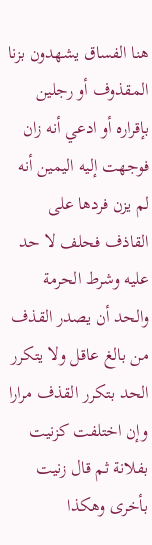هنا الفساق يشهدون بزنا المقذوف أو رجلين بإقراره أو ادعي أنه زان فوجهت إليه اليمين أنه لم يزن فردها على القاذف فحلف لا حد عليه وشرط الحرمة والحد أن يصدر القذف من بالغ عاقل ولا يتكرر الحد بتكرر القذف مرارا وإن اختلفت كزنيت بفلانة ثم قال زنيت بأخرى وهكذا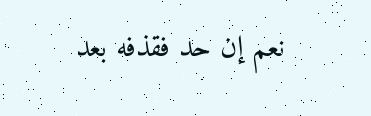نعم إن حد فقذفه بعد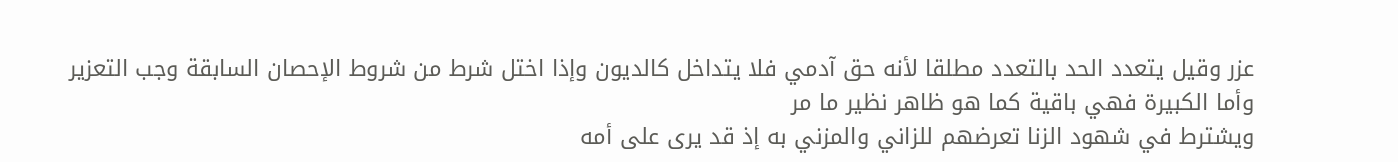عزر وقيل يتعدد الحد بالتعدد مطلقا لأنه حق آدمي فلا يتداخل كالديون وإذا اختل شرط من شروط الإحصان السابقة وجب التعزير
وأما الكبيرة فهي باقية كما هو ظاهر نظير ما مر
ويشترط في شهود الزنا تعرضهم للزاني والمزني به إذ قد يرى على أمه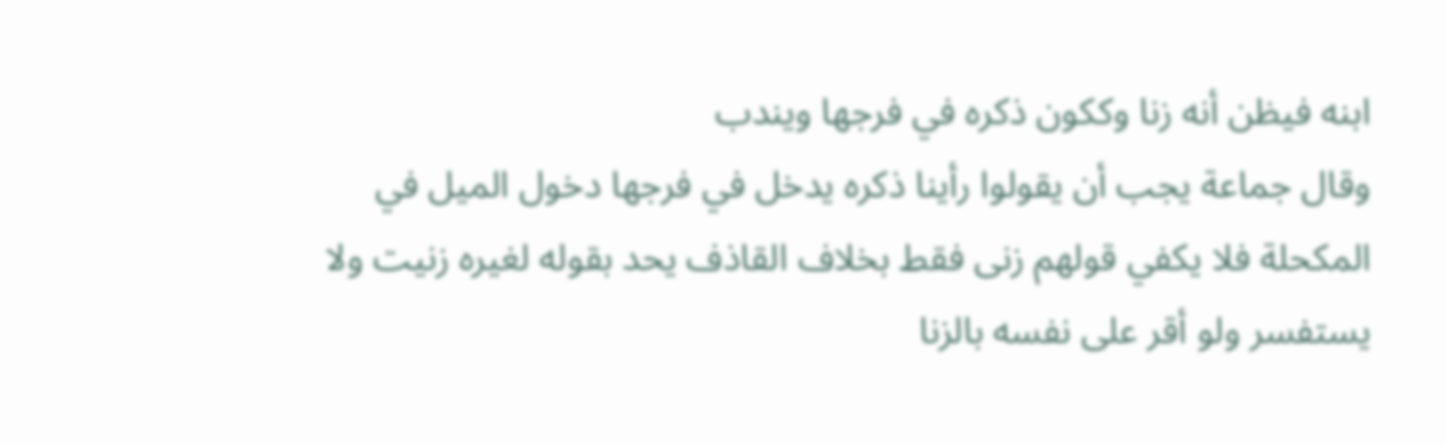ابنه فيظن أنه زنا وككون ذكره في فرجها ويندب
وقال جماعة يجب أن يقولوا رأينا ذكره يدخل في فرجها دخول الميل في المكحلة فلا يكفي قولهم زنى فقط بخلاف القاذف يحد بقوله لغيره زنيت ولا يستفسر ولو أقر على نفسه بالزنا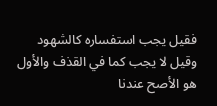فقيل يجب استفساره كالشهود وقيل لا يجب كما في القذف والأول هو الأصح عندنا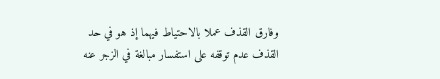وفارق القذف عملا بالاحتياط فيهما إذ هو في حد القذف عدم توقفه على استفسار مبالغة في الزجر عنه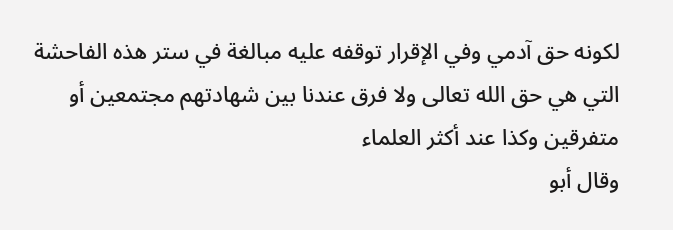لكونه حق آدمي وفي الإقرار توقفه عليه مبالغة في ستر هذه الفاحشة التي هي حق الله تعالى ولا فرق عندنا بين شهادتهم مجتمعين أو متفرقين وكذا عند أكثر العلماء
وقال أبو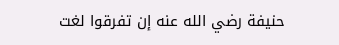حنيفة رضي الله عنه إن تفرقوا لغت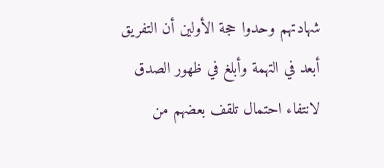شهادتهم وحدوا حجة الأولين أن التفريق أبعد في التهمة وأبلغ في ظهور الصدق لانتفاء احتمال تلقف بعضهم من